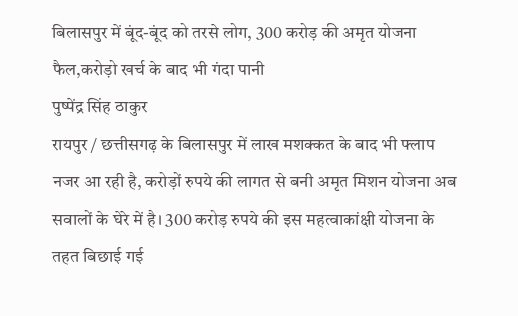बिलासपुर में बूंद-बूंद को तरसे लोग, 300 करोड़ की अमृत योजना फैल,करोड़ो खर्च के बाद भी गंदा पानी
पुष्पेंद्र सिंह ठाकुर
रायपुर / छत्तीसगढ़ के बिलासपुर में लाख मशक्कत के बाद भी फ्लाप नजर आ रही है, करोड़ों रुपये की लागत से बनी अमृत मिशन योजना अब सवालों के घेरे में है। 300 करोड़ रुपये की इस महत्वाकांक्षी योजना के तहत बिछाई गई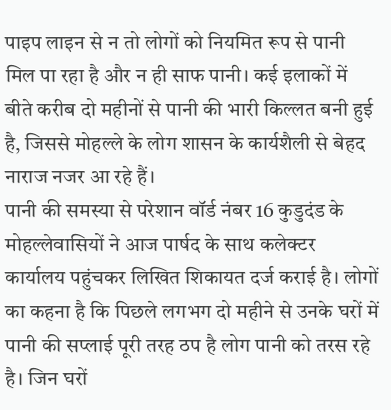पाइप लाइन से न तो लोगों को नियमित रूप से पानी मिल पा रहा है और न ही साफ पानी। कई इलाकों में बीते करीब दो महीनों से पानी की भारी किल्लत बनी हुई है, जिससे मोहल्ले के लोग शासन के कार्यशैली से बेहद नाराज नजर आ रहे हैं।
पानी की समस्या से परेशान वॉर्ड नंबर 16 कुडुदंड के मोहल्लेवासियों ने आज पार्षद के साथ कलेक्टर कार्यालय पहुंचकर लिखित शिकायत दर्ज कराई है। लोगों का कहना है कि पिछले लगभग दो महीने से उनके घरों में पानी की सप्लाई पूरी तरह ठप है लोग पानी को तरस रहे है। जिन घरों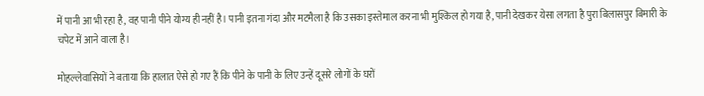में पानी आ भी रहा है, वह पानी पीने योग्य ही नहीं है। पानी इतना गंदा और मटमैला है कि उसका इस्तेमाल करना भी मुश्किल हो गया है, पानी देखकर येसा लगता है पुरा बिलासपुर बिमारी के चपेट में आने वाला है।

मोहल्लेवासियों ने बताया कि हालात ऐसे हो गए हैं कि पीने के पानी के लिए उन्हें दूसरे लोगों के घरों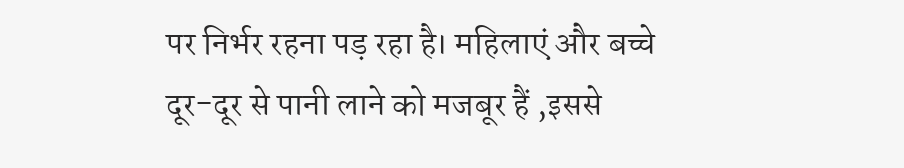पर निर्भर रहना पड़ रहा है। महिलाएं और बच्चे दूर-दूर से पानी लाने को मजबूर हैं ,इससे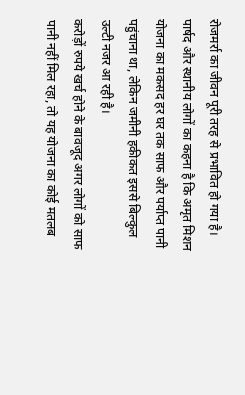रोजमर्रा का जीवन पूरी तरह से प्रभावित हो गया है। पार्षद और स्थानीय लोगों का कहना है कि अमृत मिशन योजना का मकसद हर घर तक साफ और पर्याप्त पानी पहुंचाना था, लेकिन जमीनी हकीकत इससे बिल्कुल उल्टी नजर आ रही है।
करोड़ों रुपये खर्च होने के बावजूद अगर लोगों को साफ पानी नहीं मिल रहा, तो यह योजना का कोई मतलब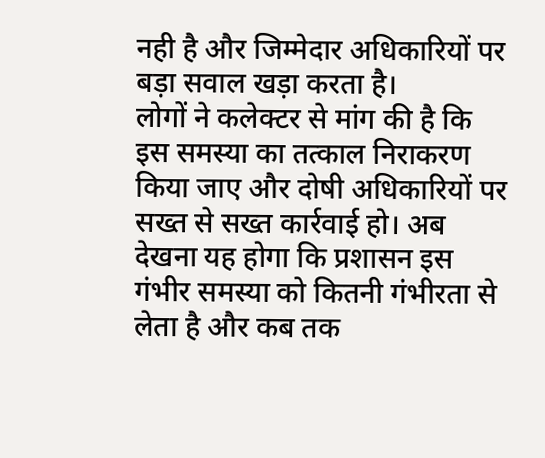नही है और जिम्मेदार अधिकारियों पर बड़ा सवाल खड़ा करता है।
लोगों ने कलेक्टर से मांग की है कि इस समस्या का तत्काल निराकरण किया जाए और दोषी अधिकारियों पर सख्त से सख्त कार्रवाई हो। अब देखना यह होगा कि प्रशासन इस गंभीर समस्या को कितनी गंभीरता से लेता है और कब तक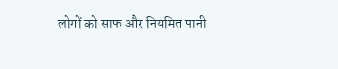लोगों को साफ और नियमित पानी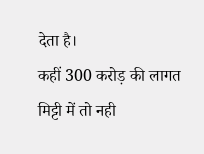देता है।
कहीं 300 करोड़ की लागत मिट्टी में तो नही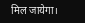मिल जायेगा।